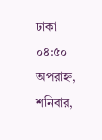ঢাকা ০৪:৫০ অপরাহ্ন, শনিবার,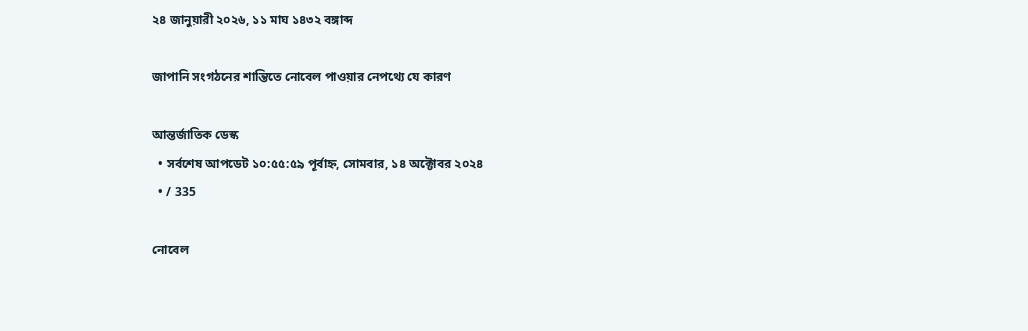২৪ জানুয়ারী ২০২৬, ১১ মাঘ ১৪৩২ বঙ্গাব্দ

জাপানি সংগঠনের শান্তিতে নোবেল পাওয়ার নেপথ্যে যে কারণ

আন্তর্জাতিক ডেস্ক
  • সর্বশেষ আপডেট ১০:৫৫:৫৯ পূর্বাহ্ন, সোমবার, ১৪ অক্টোবর ২০২৪
  • / 335

নোবেল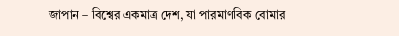জাপান – বিশ্বের একমাত্র দেশ, যা পারমাণবিক বোমার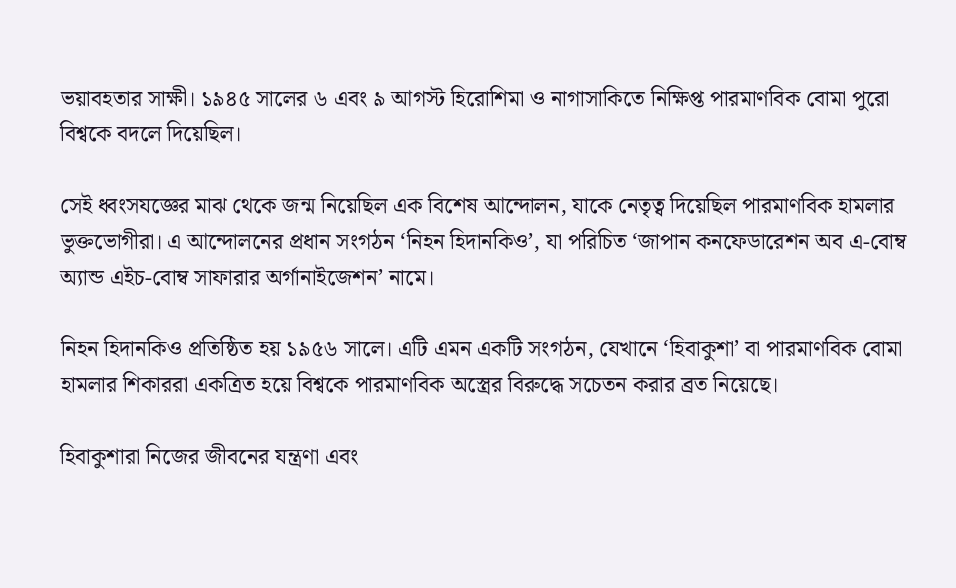ভয়াবহতার সাক্ষী। ১৯৪৫ সালের ৬ এবং ৯ আগস্ট হিরোশিমা ও নাগাসাকিতে নিক্ষিপ্ত পারমাণবিক বোমা পুরো বিশ্বকে বদলে দিয়েছিল।

সেই ধ্বংসযজ্ঞের মাঝ থেকে জন্ম নিয়েছিল এক বিশেষ আন্দোলন, যাকে নেতৃত্ব দিয়েছিল পারমাণবিক হামলার ভুক্তভোগীরা। এ আন্দোলনের প্রধান সংগঠন ‘নিহন হিদানকিও’, যা পরিচিত ‘জাপান কনফেডারেশন অব এ-বোম্ব অ্যান্ড এইচ-বোম্ব সাফারার অর্গানাইজেশন’ নামে।

নিহন হিদানকিও প্রতিষ্ঠিত হয় ১৯৫৬ সালে। এটি এমন একটি সংগঠন, যেখানে ‘হিবাকুশা’ বা পারমাণবিক বোমা হামলার শিকাররা একত্রিত হয়ে বিশ্বকে পারমাণবিক অস্ত্রের বিরুদ্ধে সচেতন করার ব্রত নিয়েছে।

হিবাকুশারা নিজের জীবনের যন্ত্রণা এবং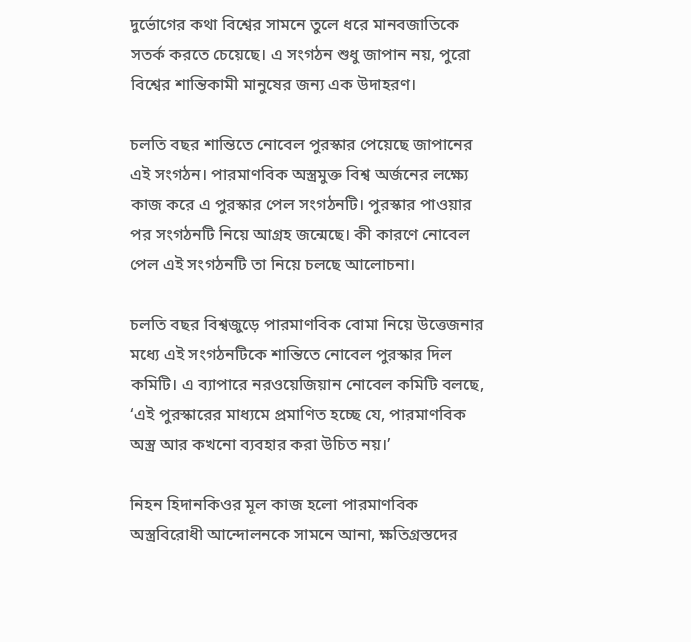দুর্ভোগের কথা বিশ্বের সামনে তুলে ধরে মানবজাতিকে সতর্ক করতে চেয়েছে। এ সংগঠন শুধু জাপান নয়, পুরো বিশ্বের শান্তিকামী মানুষের জন্য এক উদাহরণ।

চলতি বছর শান্তিতে নোবেল পুরস্কার পেয়েছে জাপানের এই সংগঠন। পারমাণবিক অস্ত্রমুক্ত বিশ্ব অর্জনের লক্ষ্যে  কাজ করে এ পুরস্কার পেল সংগঠনটি। পুরস্কার পাওয়ার পর সংগঠনটি নিয়ে আগ্রহ জন্মেছে। কী কারণে নোবেল পেল এই সংগঠনটি তা নিয়ে চলছে আলোচনা।

চলতি বছর বিশ্বজুড়ে পারমাণবিক বোমা নিয়ে উত্তেজনার মধ্যে এই সংগঠনটিকে শান্তিতে নোবেল পুরস্কার দিল কমিটি। এ ব্যাপারে নরওয়েজিয়ান নোবেল কমিটি বলছে, ‘এই পুরস্কারের মাধ্যমে প্রমাণিত হচ্ছে যে, পারমাণবিক অস্ত্র আর কখনো ব্যবহার করা উচিত নয়।’

নিহন হিদানকিওর মূল কাজ হলো পারমাণবিক অস্ত্রবিরোধী আন্দোলনকে সামনে আনা, ক্ষতিগ্রস্তদের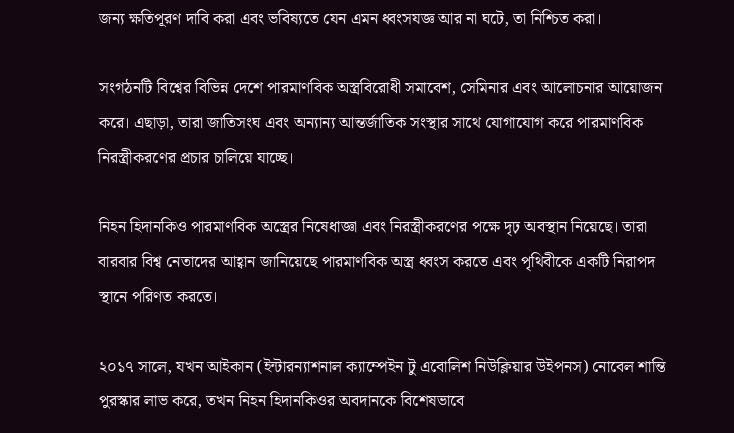জন্য ক্ষতিপূরণ দাবি করা এবং ভবিষ্যতে যেন এমন ধ্বংসযজ্ঞ আর না ঘটে, তা নিশ্চিত করা।

সংগঠনটি বিশ্বের বিভিন্ন দেশে পারমাণবিক অস্ত্রবিরোধী সমাবেশ, সেমিনার এবং আলোচনার আয়োজন করে। এছাড়া, তারা জাতিসংঘ এবং অন্যান্য আন্তর্জাতিক সংস্থার সাথে যোগাযোগ করে পারমাণবিক নিরস্ত্রীকরণের প্রচার চালিয়ে যাচ্ছে।

নিহন হিদানকিও পারমাণবিক অস্ত্রের নিষেধাজ্ঞা এবং নিরস্ত্রীকরণের পক্ষে দৃঢ় অবস্থান নিয়েছে। তারা বারবার বিশ্ব নেতাদের আহ্বান জানিয়েছে পারমাণবিক অস্ত্র ধ্বংস করতে এবং পৃথিবীকে একটি নিরাপদ স্থানে পরিণত করতে।

২০১৭ সালে, যখন আইকান (ইন্টারন্যাশনাল ক্যাম্পেইন টু এবোলিশ নিউক্লিয়ার উইপনস) নোবেল শান্তি পুরস্কার লাভ করে, তখন নিহন হিদানকিওর অবদানকে বিশেষভাবে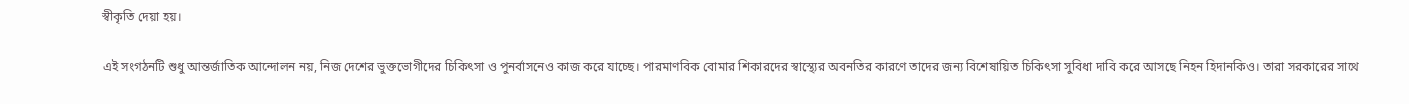স্বীকৃতি দেয়া হয়।

এই সংগঠনটি শুধু আন্তর্জাতিক আন্দোলন নয়, নিজ দেশের ভুক্তভোগীদের চিকিৎসা ও পুনর্বাসনেও কাজ করে যাচ্ছে। পারমাণবিক বোমার শিকারদের স্বাস্থ্যের অবনতির কারণে তাদের জন্য বিশেষায়িত চিকিৎসা সুবিধা দাবি করে আসছে নিহন হিদানকিও। তারা সরকারের সাথে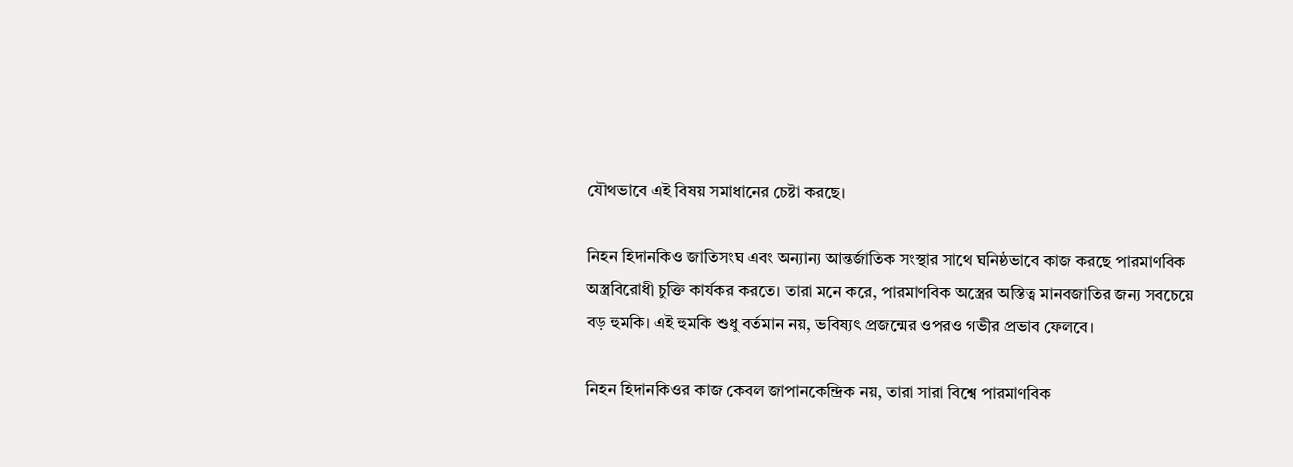যৌথভাবে এই বিষয় সমাধানের চেষ্টা করছে।

নিহন হিদানকিও জাতিসংঘ এবং অন্যান্য আন্তর্জাতিক সংস্থার সাথে ঘনিষ্ঠভাবে কাজ করছে পারমাণবিক অস্ত্রবিরোধী চুক্তি কার্যকর করতে। তারা মনে করে, পারমাণবিক অস্ত্রের অস্তিত্ব মানবজাতির জন্য সবচেয়ে বড় হুমকি। এই হুমকি শুধু বর্তমান নয়, ভবিষ্যৎ প্রজন্মের ওপরও গভীর প্রভাব ফেলবে।

নিহন হিদানকিওর কাজ কেবল জাপানকেন্দ্রিক নয়, তারা সারা বিশ্বে পারমাণবিক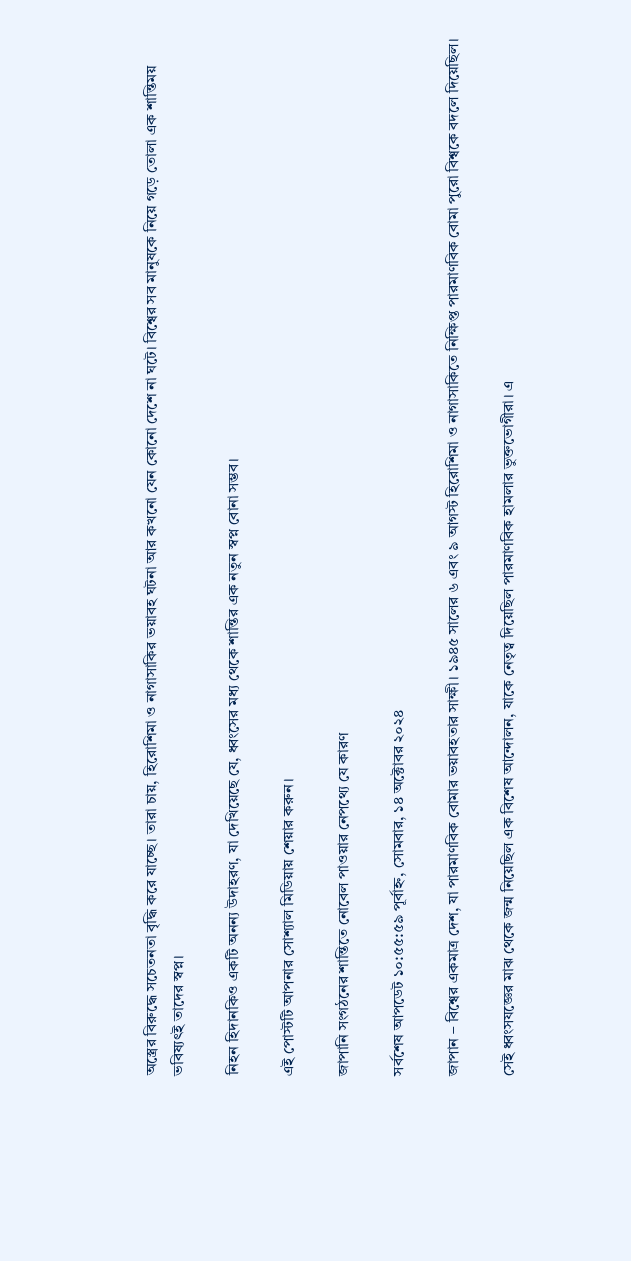অস্ত্রের বিরুদ্ধে সচেতনতা বৃদ্ধি করে যাচ্ছে। তারা চায়, হিরোশিমা ও নাগাসাকির ভয়াবহ ঘটনা আর কখনো যেন কোনো দেশে না ঘটে। বিশ্বের সব মানুষকে নিয়ে গড়ে তোলা এক শান্তিময় ভবিষ্যৎই তাদের স্বপ্ন।

নিহন হিদানকিও একটি অনন্য উদাহরণ, যা দেখিয়েছে যে, ধ্বংসের মধ্য থেকে শান্তির এক নতুন স্বপ্ন বোনা সম্ভব।

এই পোস্টটি আপনার সোশ্যাল মিডিয়ায় শেয়ার করুন।

জাপানি সংগঠনের শান্তিতে নোবেল পাওয়ার নেপথ্যে যে কারণ

সর্বশেষ আপডেট ১০:৫৫:৫৯ পূর্বাহ্ন, সোমবার, ১৪ অক্টোবর ২০২৪

জাপান – বিশ্বের একমাত্র দেশ, যা পারমাণবিক বোমার ভয়াবহতার সাক্ষী। ১৯৪৫ সালের ৬ এবং ৯ আগস্ট হিরোশিমা ও নাগাসাকিতে নিক্ষিপ্ত পারমাণবিক বোমা পুরো বিশ্বকে বদলে দিয়েছিল।

সেই ধ্বংসযজ্ঞের মাঝ থেকে জন্ম নিয়েছিল এক বিশেষ আন্দোলন, যাকে নেতৃত্ব দিয়েছিল পারমাণবিক হামলার ভুক্তভোগীরা। এ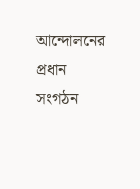আন্দোলনের প্রধান সংগঠন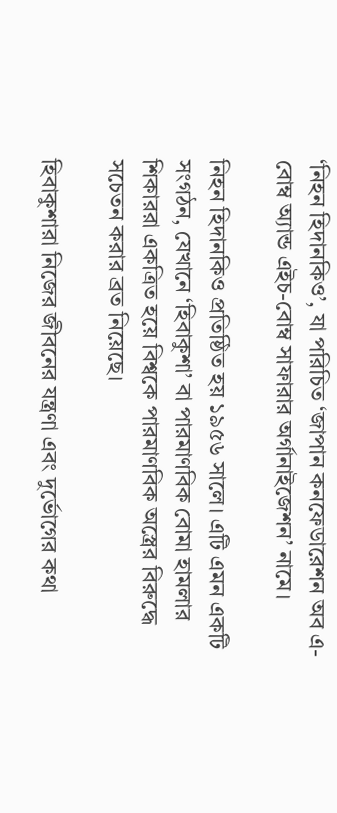‘নিহন হিদানকিও’, যা পরিচিত ‘জাপান কনফেডারেশন অব এ-বোম্ব অ্যান্ড এইচ-বোম্ব সাফারার অর্গানাইজেশন’ নামে।

নিহন হিদানকিও প্রতিষ্ঠিত হয় ১৯৫৬ সালে। এটি এমন একটি সংগঠন, যেখানে ‘হিবাকুশা’ বা পারমাণবিক বোমা হামলার শিকাররা একত্রিত হয়ে বিশ্বকে পারমাণবিক অস্ত্রের বিরুদ্ধে সচেতন করার ব্রত নিয়েছে।

হিবাকুশারা নিজের জীবনের যন্ত্রণা এবং দুর্ভোগের কথা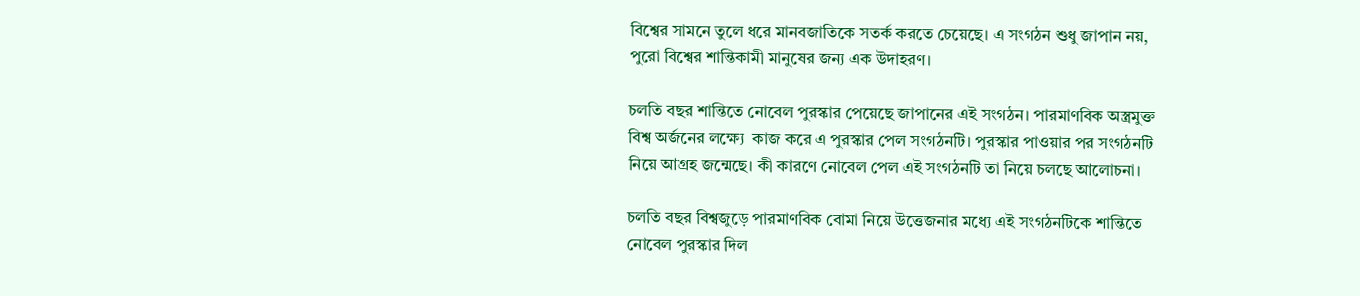বিশ্বের সামনে তুলে ধরে মানবজাতিকে সতর্ক করতে চেয়েছে। এ সংগঠন শুধু জাপান নয়, পুরো বিশ্বের শান্তিকামী মানুষের জন্য এক উদাহরণ।

চলতি বছর শান্তিতে নোবেল পুরস্কার পেয়েছে জাপানের এই সংগঠন। পারমাণবিক অস্ত্রমুক্ত বিশ্ব অর্জনের লক্ষ্যে  কাজ করে এ পুরস্কার পেল সংগঠনটি। পুরস্কার পাওয়ার পর সংগঠনটি নিয়ে আগ্রহ জন্মেছে। কী কারণে নোবেল পেল এই সংগঠনটি তা নিয়ে চলছে আলোচনা।

চলতি বছর বিশ্বজুড়ে পারমাণবিক বোমা নিয়ে উত্তেজনার মধ্যে এই সংগঠনটিকে শান্তিতে নোবেল পুরস্কার দিল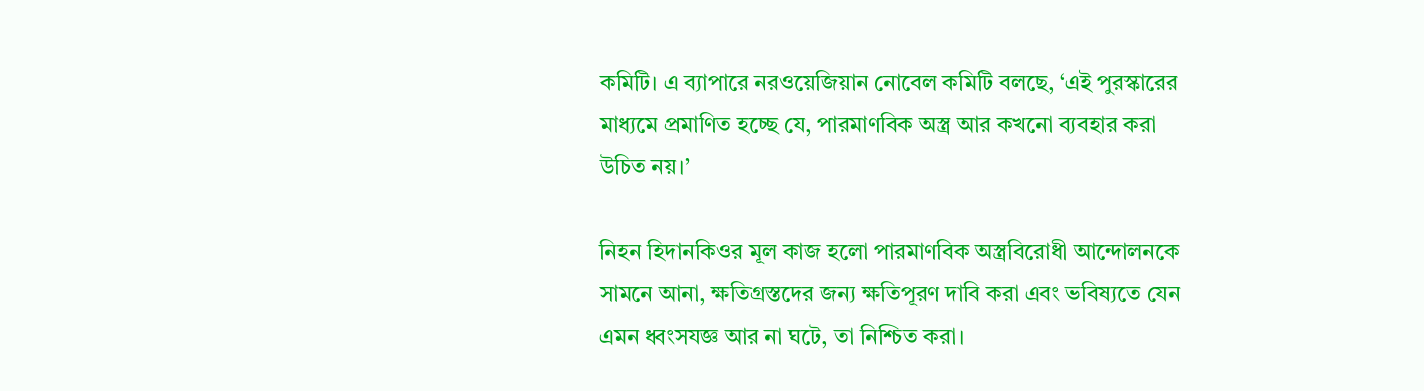কমিটি। এ ব্যাপারে নরওয়েজিয়ান নোবেল কমিটি বলছে, ‘এই পুরস্কারের মাধ্যমে প্রমাণিত হচ্ছে যে, পারমাণবিক অস্ত্র আর কখনো ব্যবহার করা উচিত নয়।’

নিহন হিদানকিওর মূল কাজ হলো পারমাণবিক অস্ত্রবিরোধী আন্দোলনকে সামনে আনা, ক্ষতিগ্রস্তদের জন্য ক্ষতিপূরণ দাবি করা এবং ভবিষ্যতে যেন এমন ধ্বংসযজ্ঞ আর না ঘটে, তা নিশ্চিত করা।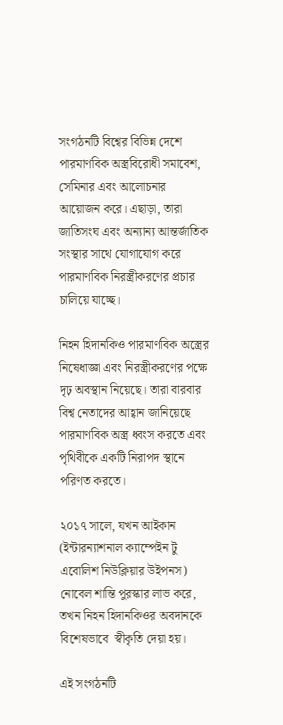সংগঠনটি বিশ্বের বিভিন্ন দেশে পারমাণবিক অস্ত্রবিরোধী সমাবেশ, সেমিনার এবং আলোচনার আয়োজন করে। এছাড়া, তারা জাতিসংঘ এবং অন্যান্য আন্তর্জাতিক সংস্থার সাথে যোগাযোগ করে পারমাণবিক নিরস্ত্রীকরণের প্রচার চালিয়ে যাচ্ছে।

নিহন হিদানকিও পারমাণবিক অস্ত্রের নিষেধাজ্ঞা এবং নিরস্ত্রীকরণের পক্ষে দৃঢ় অবস্থান নিয়েছে। তারা বারবার বিশ্ব নেতাদের আহ্বান জানিয়েছে পারমাণবিক অস্ত্র ধ্বংস করতে এবং পৃথিবীকে একটি নিরাপদ স্থানে পরিণত করতে।

২০১৭ সালে, যখন আইকান (ইন্টারন্যাশনাল ক্যাম্পেইন টু এবোলিশ নিউক্লিয়ার উইপনস) নোবেল শান্তি পুরস্কার লাভ করে, তখন নিহন হিদানকিওর অবদানকে বিশেষভাবে  স্বীকৃতি দেয়া হয়।

এই সংগঠনটি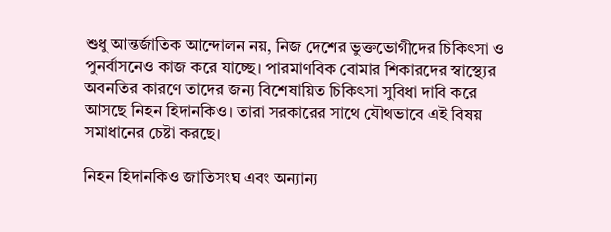শুধু আন্তর্জাতিক আন্দোলন নয়, নিজ দেশের ভুক্তভোগীদের চিকিৎসা ও পুনর্বাসনেও কাজ করে যাচ্ছে। পারমাণবিক বোমার শিকারদের স্বাস্থ্যের অবনতির কারণে তাদের জন্য বিশেষায়িত চিকিৎসা সুবিধা দাবি করে আসছে নিহন হিদানকিও। তারা সরকারের সাথে যৌথভাবে এই বিষয় সমাধানের চেষ্টা করছে।

নিহন হিদানকিও জাতিসংঘ এবং অন্যান্য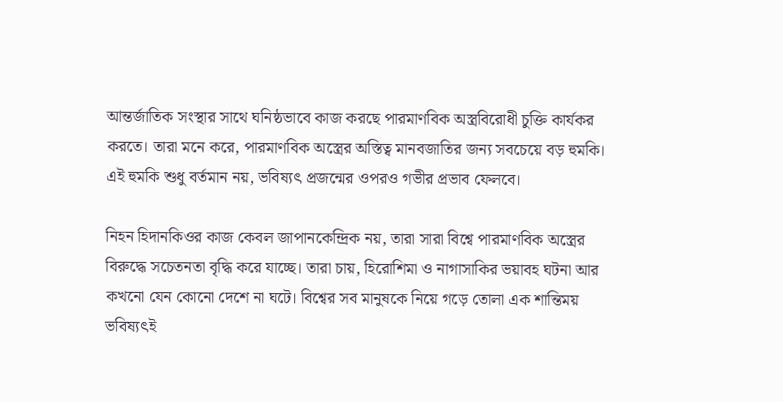আন্তর্জাতিক সংস্থার সাথে ঘনিষ্ঠভাবে কাজ করছে পারমাণবিক অস্ত্রবিরোধী চুক্তি কার্যকর করতে। তারা মনে করে, পারমাণবিক অস্ত্রের অস্তিত্ব মানবজাতির জন্য সবচেয়ে বড় হুমকি। এই হুমকি শুধু বর্তমান নয়, ভবিষ্যৎ প্রজন্মের ওপরও গভীর প্রভাব ফেলবে।

নিহন হিদানকিওর কাজ কেবল জাপানকেন্দ্রিক নয়, তারা সারা বিশ্বে পারমাণবিক অস্ত্রের বিরুদ্ধে সচেতনতা বৃদ্ধি করে যাচ্ছে। তারা চায়, হিরোশিমা ও নাগাসাকির ভয়াবহ ঘটনা আর কখনো যেন কোনো দেশে না ঘটে। বিশ্বের সব মানুষকে নিয়ে গড়ে তোলা এক শান্তিময় ভবিষ্যৎই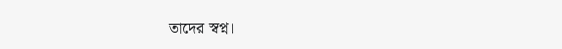তাদের স্বপ্ন।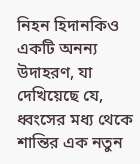নিহন হিদানকিও একটি অনন্য উদাহরণ, যা দেখিয়েছে যে, ধ্বংসের মধ্য থেকে শান্তির এক নতুন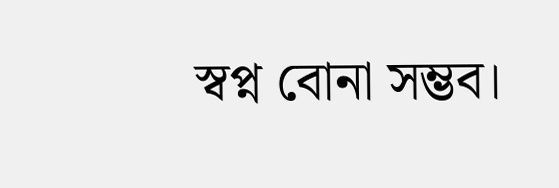স্বপ্ন বোনা সম্ভব।